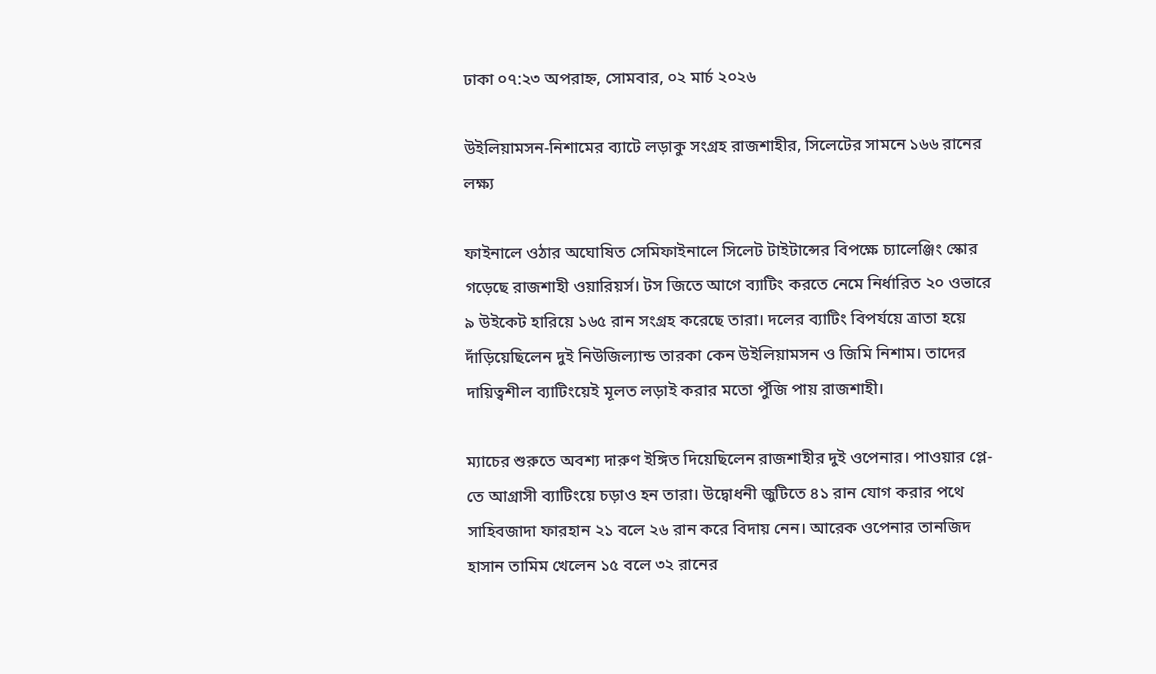ঢাকা ০৭:২৩ অপরাহ্ন, সোমবার, ০২ মার্চ ২০২৬

উইলিয়ামসন-নিশামের ব্যাটে লড়াকু সংগ্রহ রাজশাহীর, সিলেটের সামনে ১৬৬ রানের লক্ষ্য

ফাইনালে ওঠার অঘোষিত সেমিফাইনালে সিলেট টাইটান্সের বিপক্ষে চ্যালেঞ্জিং স্কোর গড়েছে রাজশাহী ওয়ারিয়র্স। টস জিতে আগে ব্যাটিং করতে নেমে নির্ধারিত ২০ ওভারে ৯ উইকেট হারিয়ে ১৬৫ রান সংগ্রহ করেছে তারা। দলের ব্যাটিং বিপর্যয়ে ত্রাতা হয়ে দাঁড়িয়েছিলেন দুই নিউজিল্যান্ড তারকা কেন উইলিয়ামসন ও জিমি নিশাম। তাদের দায়িত্বশীল ব্যাটিংয়েই মূলত লড়াই করার মতো পুঁজি পায় রাজশাহী।

ম্যাচের শুরুতে অবশ্য দারুণ ইঙ্গিত দিয়েছিলেন রাজশাহীর দুই ওপেনার। পাওয়ার প্লে-তে আগ্রাসী ব্যাটিংয়ে চড়াও হন তারা। উদ্বোধনী জুটিতে ৪১ রান যোগ করার পথে সাহিবজাদা ফারহান ২১ বলে ২৬ রান করে বিদায় নেন। আরেক ওপেনার তানজিদ হাসান তামিম খেলেন ১৫ বলে ৩২ রানের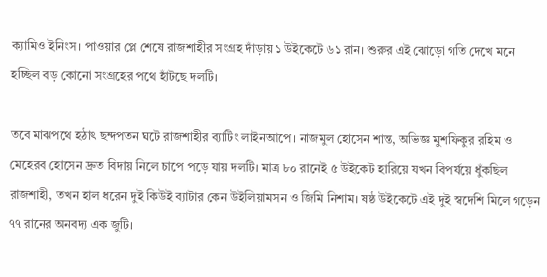ক্যামিও ইনিংস। পাওয়ার প্লে শেষে রাজশাহীর সংগ্রহ দাঁড়ায় ১ উইকেটে ৬১ রান। শুরুর এই ঝোড়ো গতি দেখে মনে হচ্ছিল বড় কোনো সংগ্রহের পথে হাঁটছে দলটি।

তবে মাঝপথে হঠাৎ ছন্দপতন ঘটে রাজশাহীর ব্যাটিং লাইনআপে। নাজমুল হোসেন শান্ত, অভিজ্ঞ মুশফিকুর রহিম ও মেহেরব হোসেন দ্রুত বিদায় নিলে চাপে পড়ে যায় দলটি। মাত্র ৮০ রানেই ৫ উইকেট হারিয়ে যখন বিপর্যয়ে ধুঁকছিল রাজশাহী, তখন হাল ধরেন দুই কিউই ব্যাটার কেন উইলিয়ামসন ও জিমি নিশাম। ষষ্ঠ উইকেটে এই দুই স্বদেশি মিলে গড়েন ৭৭ রানের অনবদ্য এক জুটি।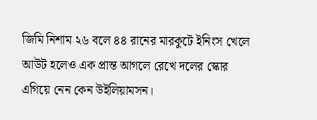জিমি নিশাম ২৬ বলে ৪৪ রানের মারকুটে ইনিংস খেলে আউট হলেও এক প্রান্ত আগলে রেখে দলের স্কোর এগিয়ে নেন কেন উইলিয়ামসন।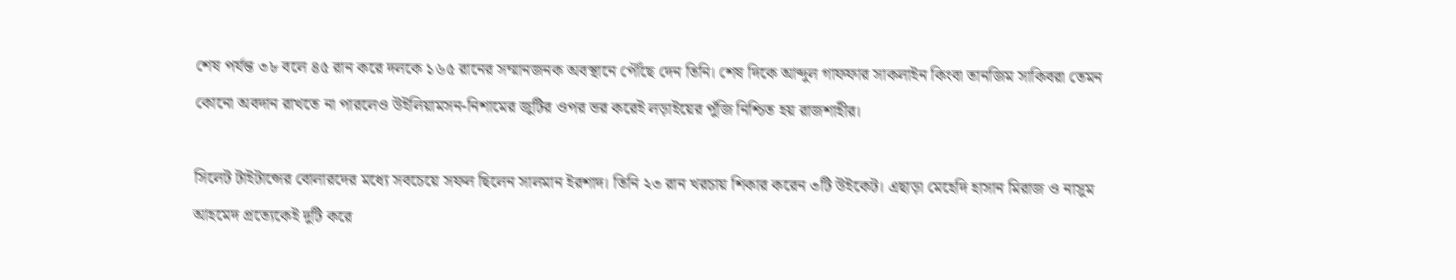শেষ পর্যন্ত ৩৮ বলে ৪৫ রান করে দলকে ১৬৫ রানের সম্মানজনক অবস্থানে পৌঁছে দেন তিনি। শেষ দিকে আব্দুল গাফফার সাকলাইন কিংবা তানজিম সাকিবরা তেমন কোনো অবদান রাখতে না পারলেও উইলিয়ামসন-নিশামের জুটির ওপর ভর করেই লড়াইয়ের পুঁজি নিশ্চিত হয় রাজশাহীর।

সিলেট টাইটান্সের বোলারদের মধ্যে সবচেয়ে সফল ছিলেন সালমান ইরশাদ। তিনি ২৩ রান খরচায় শিকার করেন ৩টি উইকেট। এছাড়া মেহেদি হাসান মিরাজ ও নাসুম আহমেদ প্রত্যেকেই দুটি করে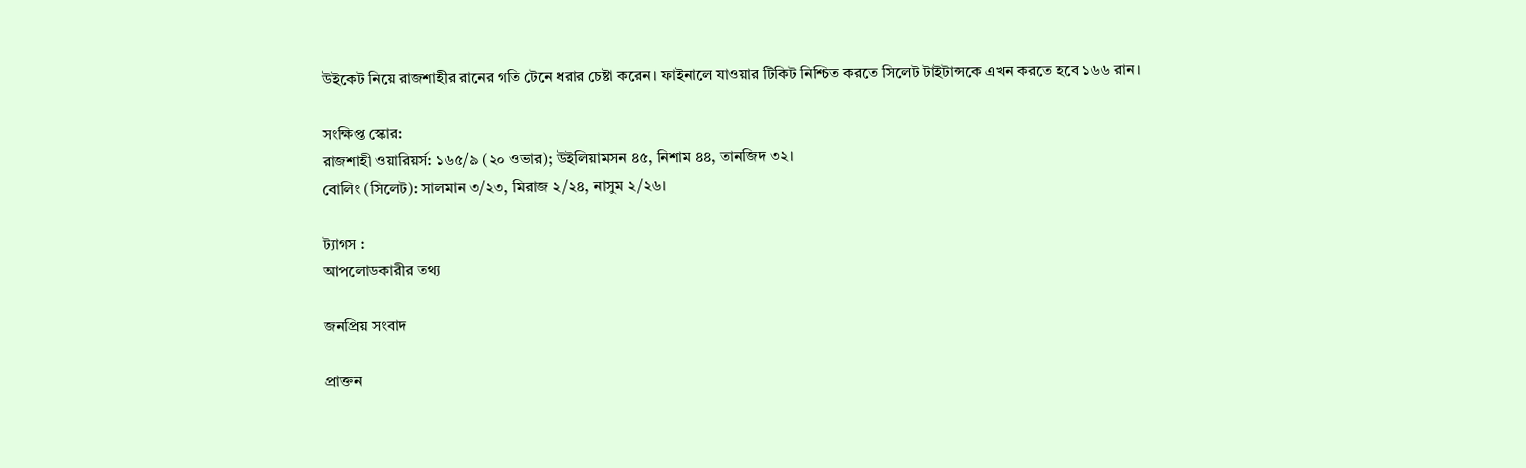উইকেট নিয়ে রাজশাহীর রানের গতি টেনে ধরার চেষ্টা করেন। ফাইনালে যাওয়ার টিকিট নিশ্চিত করতে সিলেট টাইটান্সকে এখন করতে হবে ১৬৬ রান।

সংক্ষিপ্ত স্কোর:
রাজশাহী ওয়ারিয়র্স: ১৬৫/৯ (২০ ওভার); উইলিয়ামসন ৪৫, নিশাম ৪৪, তানজিদ ৩২।
বোলিং (সিলেট): সালমান ৩/২৩, মিরাজ ২/২৪, নাসুম ২/২৬।

ট্যাগস :
আপলোডকারীর তথ্য

জনপ্রিয় সংবাদ

প্রাক্তন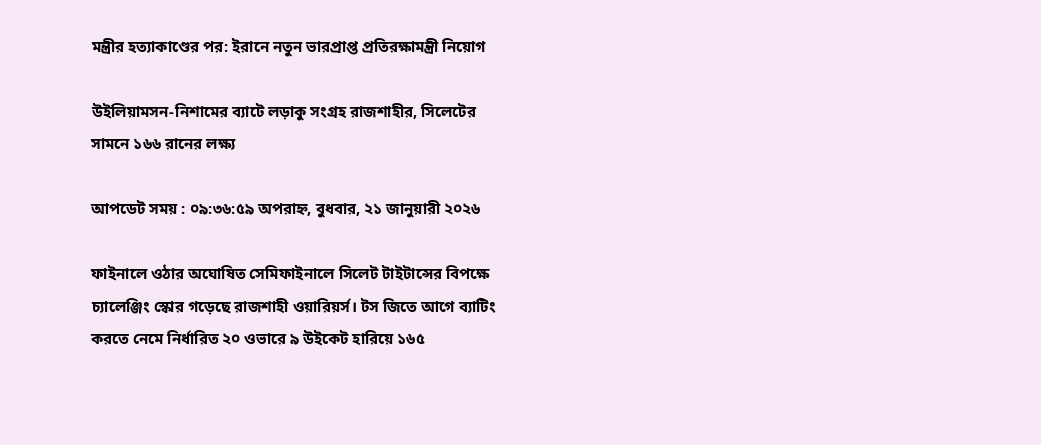মন্ত্রীর হত্যাকাণ্ডের পর: ইরানে নতুন ভারপ্রাপ্ত প্রতিরক্ষামন্ত্রী নিয়োগ

উইলিয়ামসন-নিশামের ব্যাটে লড়াকু সংগ্রহ রাজশাহীর, সিলেটের সামনে ১৬৬ রানের লক্ষ্য

আপডেট সময় : ০৯:৩৬:৫৯ অপরাহ্ন, বুধবার, ২১ জানুয়ারী ২০২৬

ফাইনালে ওঠার অঘোষিত সেমিফাইনালে সিলেট টাইটান্সের বিপক্ষে চ্যালেঞ্জিং স্কোর গড়েছে রাজশাহী ওয়ারিয়র্স। টস জিতে আগে ব্যাটিং করতে নেমে নির্ধারিত ২০ ওভারে ৯ উইকেট হারিয়ে ১৬৫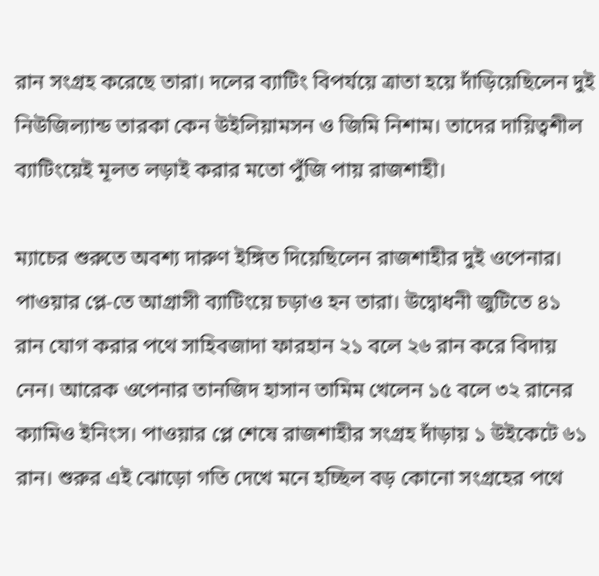রান সংগ্রহ করেছে তারা। দলের ব্যাটিং বিপর্যয়ে ত্রাতা হয়ে দাঁড়িয়েছিলেন দুই নিউজিল্যান্ড তারকা কেন উইলিয়ামসন ও জিমি নিশাম। তাদের দায়িত্বশীল ব্যাটিংয়েই মূলত লড়াই করার মতো পুঁজি পায় রাজশাহী।

ম্যাচের শুরুতে অবশ্য দারুণ ইঙ্গিত দিয়েছিলেন রাজশাহীর দুই ওপেনার। পাওয়ার প্লে-তে আগ্রাসী ব্যাটিংয়ে চড়াও হন তারা। উদ্বোধনী জুটিতে ৪১ রান যোগ করার পথে সাহিবজাদা ফারহান ২১ বলে ২৬ রান করে বিদায় নেন। আরেক ওপেনার তানজিদ হাসান তামিম খেলেন ১৫ বলে ৩২ রানের ক্যামিও ইনিংস। পাওয়ার প্লে শেষে রাজশাহীর সংগ্রহ দাঁড়ায় ১ উইকেটে ৬১ রান। শুরুর এই ঝোড়ো গতি দেখে মনে হচ্ছিল বড় কোনো সংগ্রহের পথে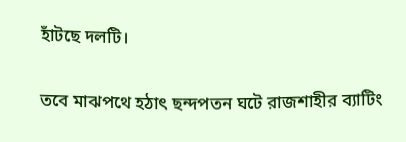হাঁটছে দলটি।

তবে মাঝপথে হঠাৎ ছন্দপতন ঘটে রাজশাহীর ব্যাটিং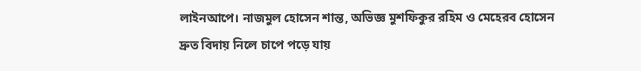লাইনআপে। নাজমুল হোসেন শান্ত, অভিজ্ঞ মুশফিকুর রহিম ও মেহেরব হোসেন দ্রুত বিদায় নিলে চাপে পড়ে যায়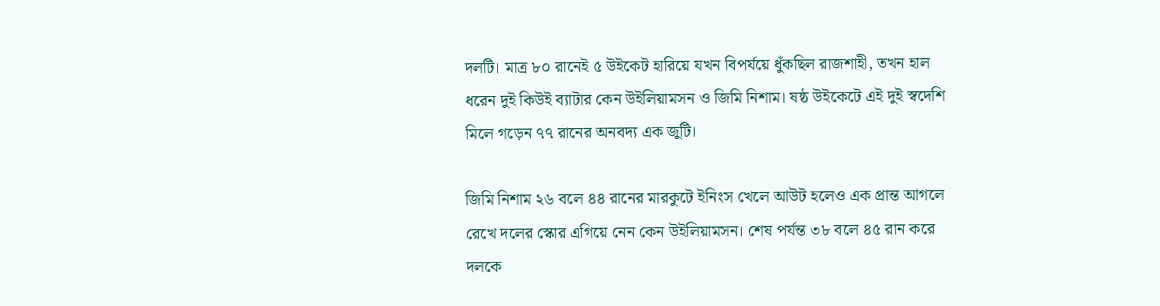দলটি। মাত্র ৮০ রানেই ৫ উইকেট হারিয়ে যখন বিপর্যয়ে ধুঁকছিল রাজশাহী, তখন হাল ধরেন দুই কিউই ব্যাটার কেন উইলিয়ামসন ও জিমি নিশাম। ষষ্ঠ উইকেটে এই দুই স্বদেশি মিলে গড়েন ৭৭ রানের অনবদ্য এক জুটি।

জিমি নিশাম ২৬ বলে ৪৪ রানের মারকুটে ইনিংস খেলে আউট হলেও এক প্রান্ত আগলে রেখে দলের স্কোর এগিয়ে নেন কেন উইলিয়ামসন। শেষ পর্যন্ত ৩৮ বলে ৪৫ রান করে দলকে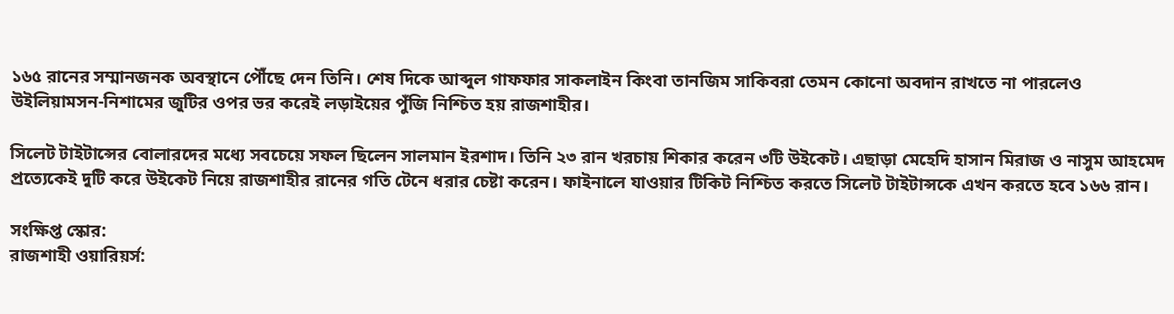১৬৫ রানের সম্মানজনক অবস্থানে পৌঁছে দেন তিনি। শেষ দিকে আব্দুল গাফফার সাকলাইন কিংবা তানজিম সাকিবরা তেমন কোনো অবদান রাখতে না পারলেও উইলিয়ামসন-নিশামের জুটির ওপর ভর করেই লড়াইয়ের পুঁজি নিশ্চিত হয় রাজশাহীর।

সিলেট টাইটান্সের বোলারদের মধ্যে সবচেয়ে সফল ছিলেন সালমান ইরশাদ। তিনি ২৩ রান খরচায় শিকার করেন ৩টি উইকেট। এছাড়া মেহেদি হাসান মিরাজ ও নাসুম আহমেদ প্রত্যেকেই দুটি করে উইকেট নিয়ে রাজশাহীর রানের গতি টেনে ধরার চেষ্টা করেন। ফাইনালে যাওয়ার টিকিট নিশ্চিত করতে সিলেট টাইটান্সকে এখন করতে হবে ১৬৬ রান।

সংক্ষিপ্ত স্কোর:
রাজশাহী ওয়ারিয়র্স: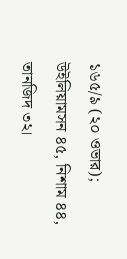১৬৫/৯ (২০ ওভার); উইলিয়ামসন ৪৫, নিশাম ৪৪, তানজিদ ৩২।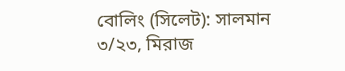বোলিং (সিলেট): সালমান ৩/২৩, মিরাজ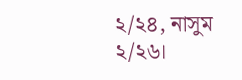২/২৪, নাসুম ২/২৬।